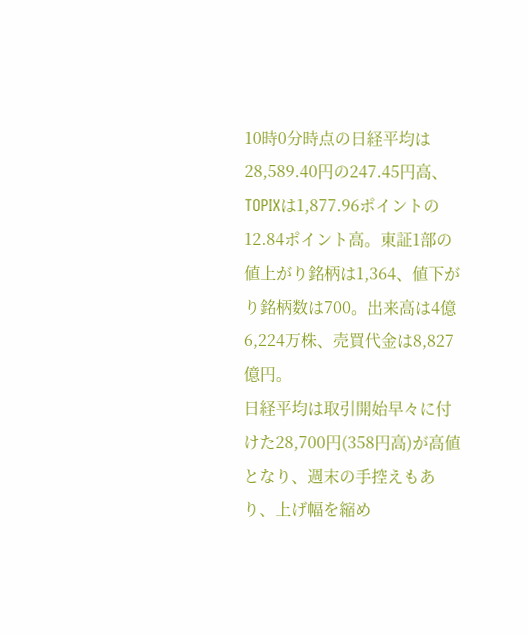10時0分時点の日経平均は28,589.40円の247.45円高、TOPIXは1,877.96ポイントの12.84ポイント高。東証1部の値上がり銘柄は1,364、値下がり銘柄数は700。出来高は4億6,224万株、売買代金は8,827億円。
日経平均は取引開始早々に付けた28,700円(358円高)が高値となり、週末の手控えもあり、上げ幅を縮め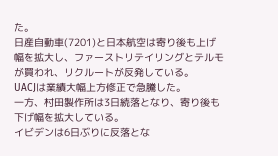た。
日産自動車(7201)と日本航空は寄り後も上げ幅を拡大し、ファーストリテイリングとテルモが買われ、リクルートが反発している。
UACJは業績大幅上方修正で急騰した。
一方、村田製作所は3日続落となり、寄り後も下げ幅を拡大している。
イビデンは6日ぶりに反落とな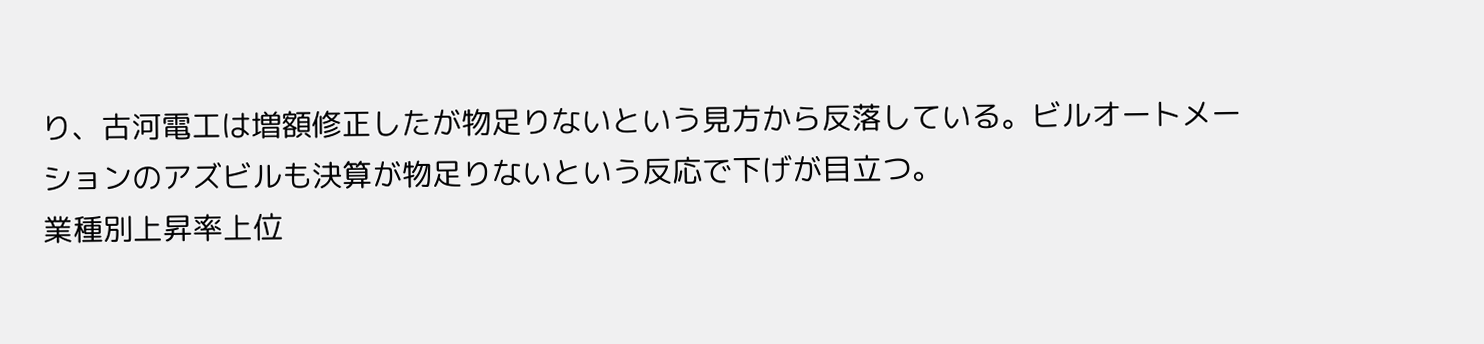り、古河電工は増額修正したが物足りないという見方から反落している。ビルオートメーションのアズビルも決算が物足りないという反応で下げが目立つ。
業種別上昇率上位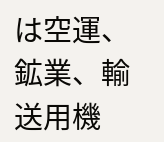は空運、鉱業、輸送用機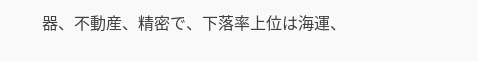器、不動産、精密で、下落率上位は海運、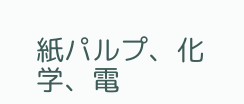紙パルプ、化学、電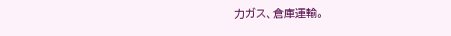力ガス、倉庫運輸。